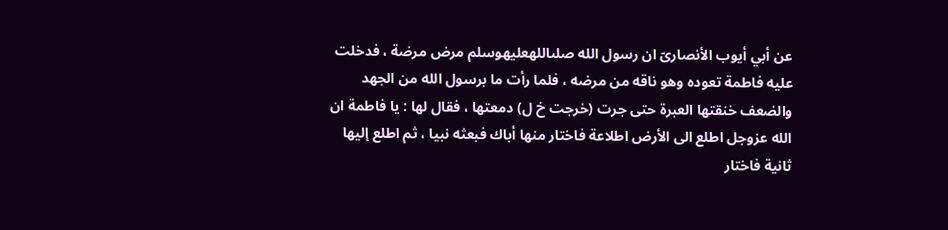عن أبي أيوب الأنصارىّ ان رسول الله صلىاللهعليهوسلم مرض مرضة ، فدخلت عليه فاطمة تعوده وهو ناقه من مرضه ، فلما رأت ما برسول الله من الجهد والضعف خنقتها العبرة حتى جرت (خرجت خ ل) دمعتها ، فقال لها : يا فاطمة ان الله عزوجل اطلع الى الأرض اطلاعة فاختار منها أباك فبعثه نبيا ، ثم اطلع إليها ثانية فاختار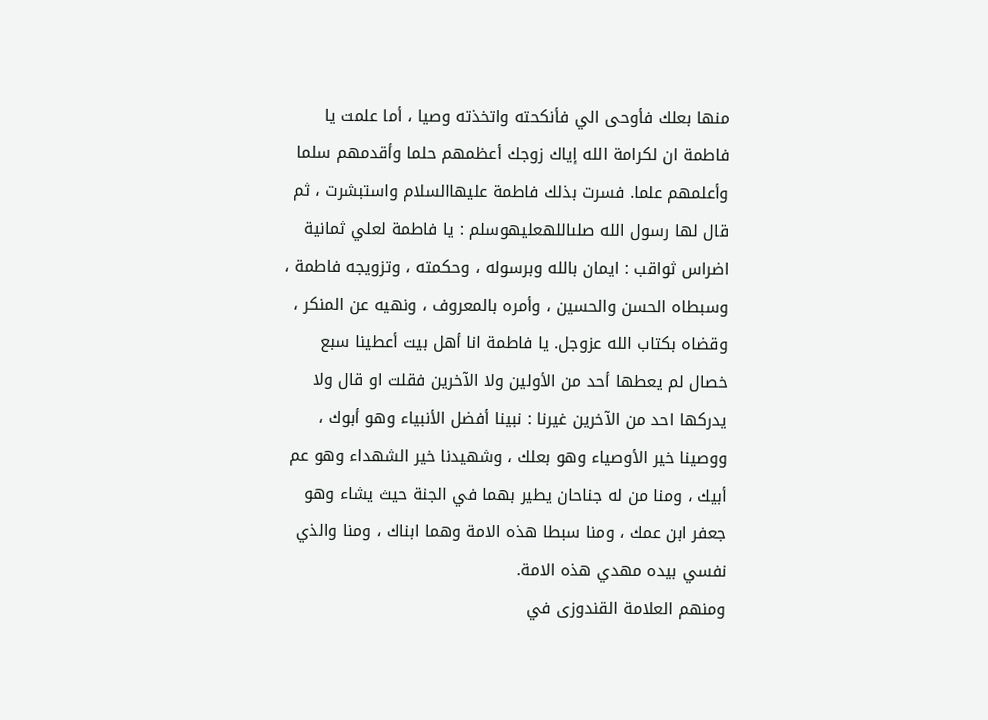منها بعلك فأوحى الي فأنكحته واتخذته وصيا ، أما علمت يا فاطمة ان لكرامة الله إياك زوجك أعظمهم حلما وأقدمهم سلما وأعلمهم علما. فسرت بذلك فاطمة عليهاالسلام واستبشرت ، ثم قال لها رسول الله صلىاللهعليهوسلم : يا فاطمة لعلي ثمانية اضراس ثواقب : ايمان بالله وبرسوله ، وحكمته ، وتزويجه فاطمة ، وسبطاه الحسن والحسين ، وأمره بالمعروف ، ونهيه عن المنكر ، وقضاه بكتاب الله عزوجل. يا فاطمة انا أهل بيت أعطينا سبع خصال لم يعطها أحد من الأولين ولا الآخرين فقلت او قال ولا يدركها احد من الآخرين غيرنا : نبينا أفضل الأنبياء وهو أبوك ، ووصينا خير الأوصياء وهو بعلك ، وشهيدنا خير الشهداء وهو عم أبيك ، ومنا من له جناحان يطير بهما في الجنة حيث يشاء وهو جعفر ابن عمك ، ومنا سبطا هذه الامة وهما ابناك ، ومنا والذي نفسي بيده مهدي هذه الامة.
ومنهم العلامة القندوزى في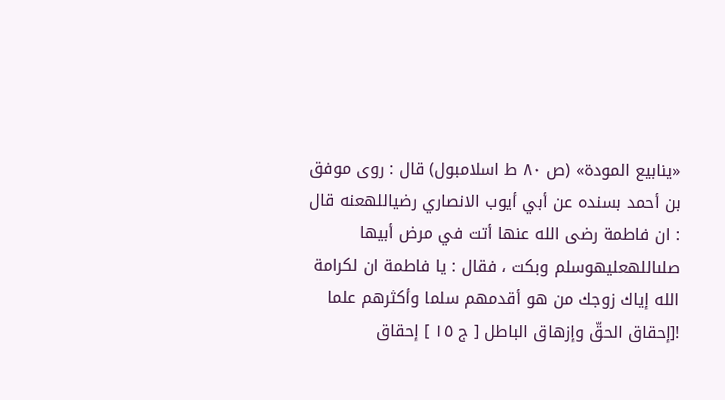«ينابيع المودة» (ص ٨٠ ط اسلامبول) قال : روى موفق بن أحمد بسنده عن أبي أيوب الانصاري رضياللهعنه قال : ان فاطمة رضى الله عنها أتت في مرض أبيها صلىاللهعليهوسلم وبكت ، فقال : يا فاطمة ان لكرامة الله إياك زوجك من هو أقدمهم سلما وأكثرهم علما
![إحقاق الحقّ وإزهاق الباطل [ ج ١٥ ] إحقاق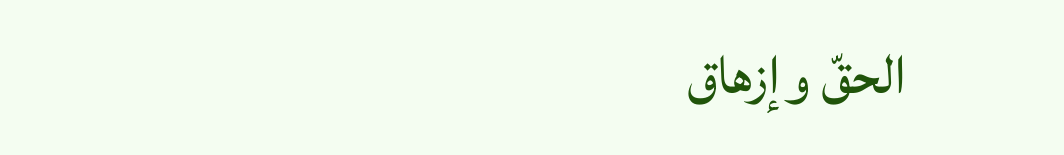الحقّ وإزهاق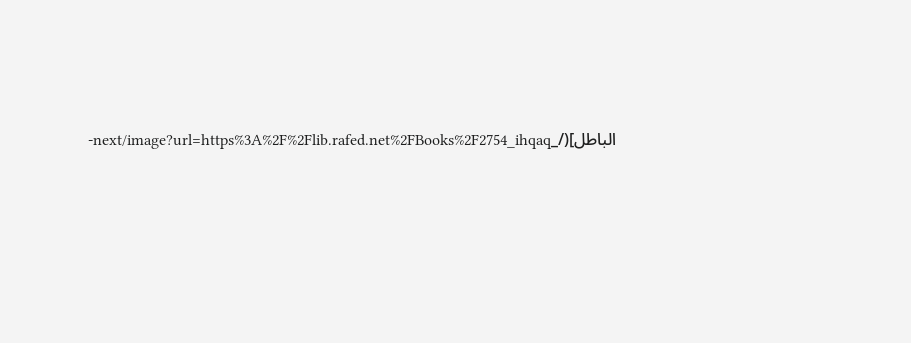الباطل](/_next/image?url=https%3A%2F%2Flib.rafed.net%2FBooks%2F2754_ihqaq-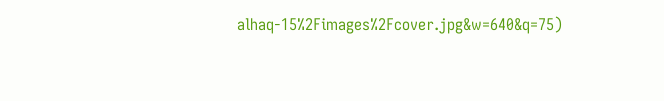alhaq-15%2Fimages%2Fcover.jpg&w=640&q=75)